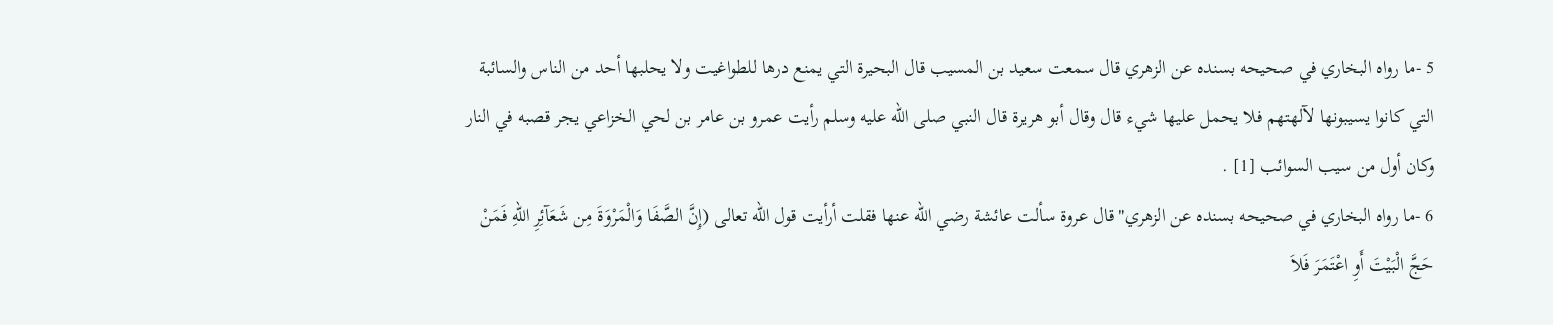5 -ما رواه البخاري في صحيحه بسنده عن الزهري قال سمعت سعيد بن المسيب قال البحيرة التي يمنع درها للطواغيت ولا يحلبها أحد من الناس والسائبة التي كانوا يسيبونها لآلهتهم فلا يحمل عليها شيء قال وقال أبو هريرة قال النبي صلى الله عليه وسلم رأيت عمرو بن عامر بن لحي الخزاعي يجر قصبه في النار وكان أول من سيب السوائب [1] .
6 -ما رواه البخاري في صحيحه بسنده عن الزهري"قال عروة سألت عائشة رضي الله عنها فقلت أرأيت قول الله تعالى (إِنَّ الصَّفَا وَالْمَرْوَةَ مِن شَعَآئِرِ اللّهِ فَمَنْ حَجَّ الْبَيْتَ أَوِ اعْتَمَرَ فَلاَ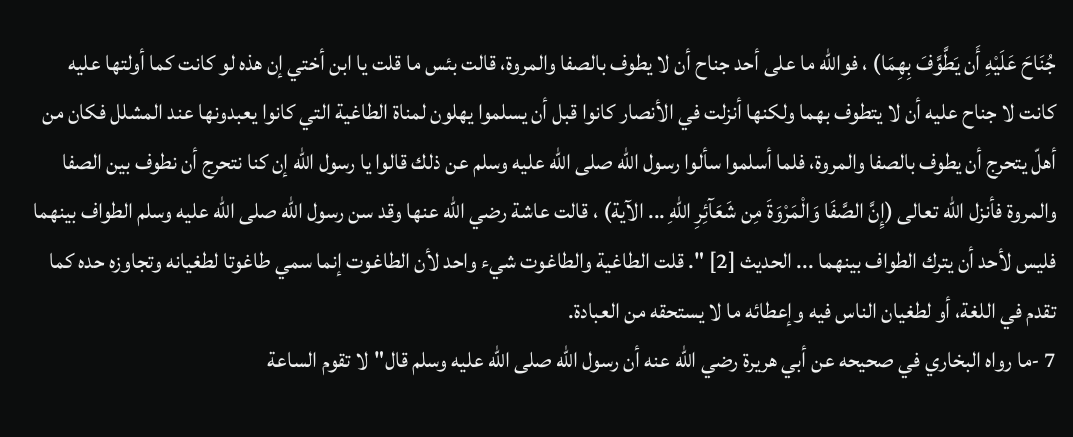جُنَاحَ عَلَيْهِ أَن يَطَّوَّفَ بِهِمَا) ، فوالله ما على أحد جناح أن لا يطوف بالصفا والمروة، قالت بئس ما قلت يا ابن أختي إن هذه لو كانت كما أولتها عليه كانت لا جناح عليه أن لا يتطوف بهما ولكنها أنزلت في الأنصار كانوا قبل أن يسلموا يهلون لمناة الطاغية التي كانوا يعبدونها عند المشلل فكان من أهلّ يتحرج أن يطوف بالصفا والمروة، فلما أسلموا سألوا رسول الله صلى الله عليه وسلم عن ذلك قالوا يا رسول الله إن كنا نتحرج أن نطوف بين الصفا والمروة فأنزل الله تعالى (إِنَّ الصَّفَا وَالْمَرْوَةَ مِن شَعَآئِرِ اللّهِ ... الآية) ، قالت عاشة رضي الله عنها وقد سن رسول الله صلى الله عليه وسلم الطواف بينهما فليس لأحد أن يترك الطواف بينهما ... الحديث [2] ". قلت الطاغية والطاغوت شيء واحد لأن الطاغوت إنما سمي طاغوتا لطغيانه وتجاوزه حده كما تقدم في اللغة، أو لطغيان الناس فيه وإعطائه ما لا يستحقه من العبادة.
7 -ما رواه البخاري في صحيحه عن أبي هريرة رضي الله عنه أن رسول الله صلى الله عليه وسلم قال"لا تقوم الساعة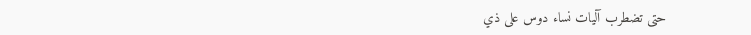حتى تضطرب آليات نساء دوس على ذي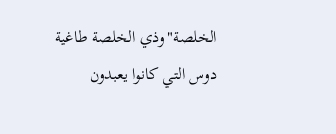الخلصة"وذي الخلصة طاغية دوس التي كانوا يعبدون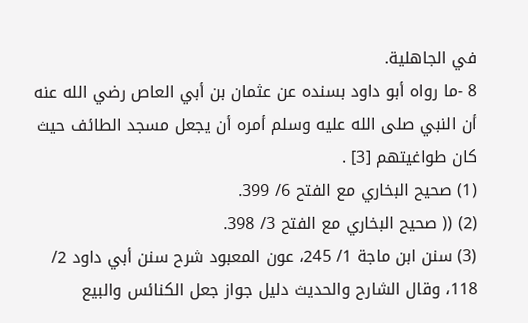في الجاهلية.
8 -ما رواه أبو داود بسنده عن عثمان بن أبي العاص رضي الله عنه أن النبي صلى الله عليه وسلم أمره أن يجعل مسجد الطائف حيث كان طواغيتهم [3] .
(1) صحيح البخاري مع الفتح 6/ 399.
(2) (( صحيح البخاري مع الفتح 3/ 398.
(3) سنن ابن ماجة 1/ 245، عون المعبود شرح سنن أبي داود 2/ 118، وقال الشارح والحديث دليل جواز جعل الكنائس والبيع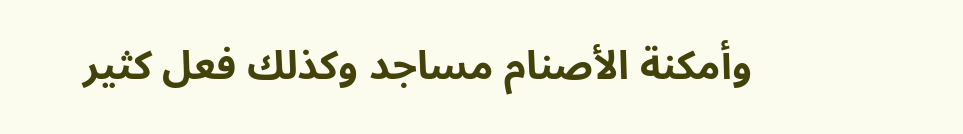وأمكنة الأصنام مساجد وكذلك فعل كثير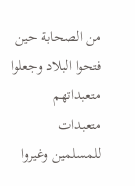من الصحابة حين فتحوا البلاد وجعلوا متعبداتهم متعبدات للمسلمين وغيروا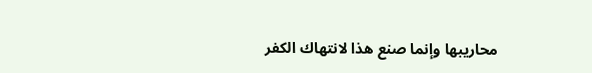محاريبها وإنما صنع هذا لانتهاك الكفر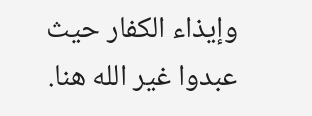وإيذاء الكفار حيث عبدوا غير الله هنا.